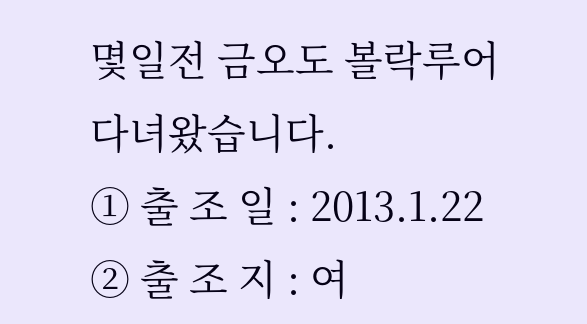몇일전 금오도 볼락루어 다녀왔습니다.
① 출 조 일 : 2013.1.22
② 출 조 지 : 여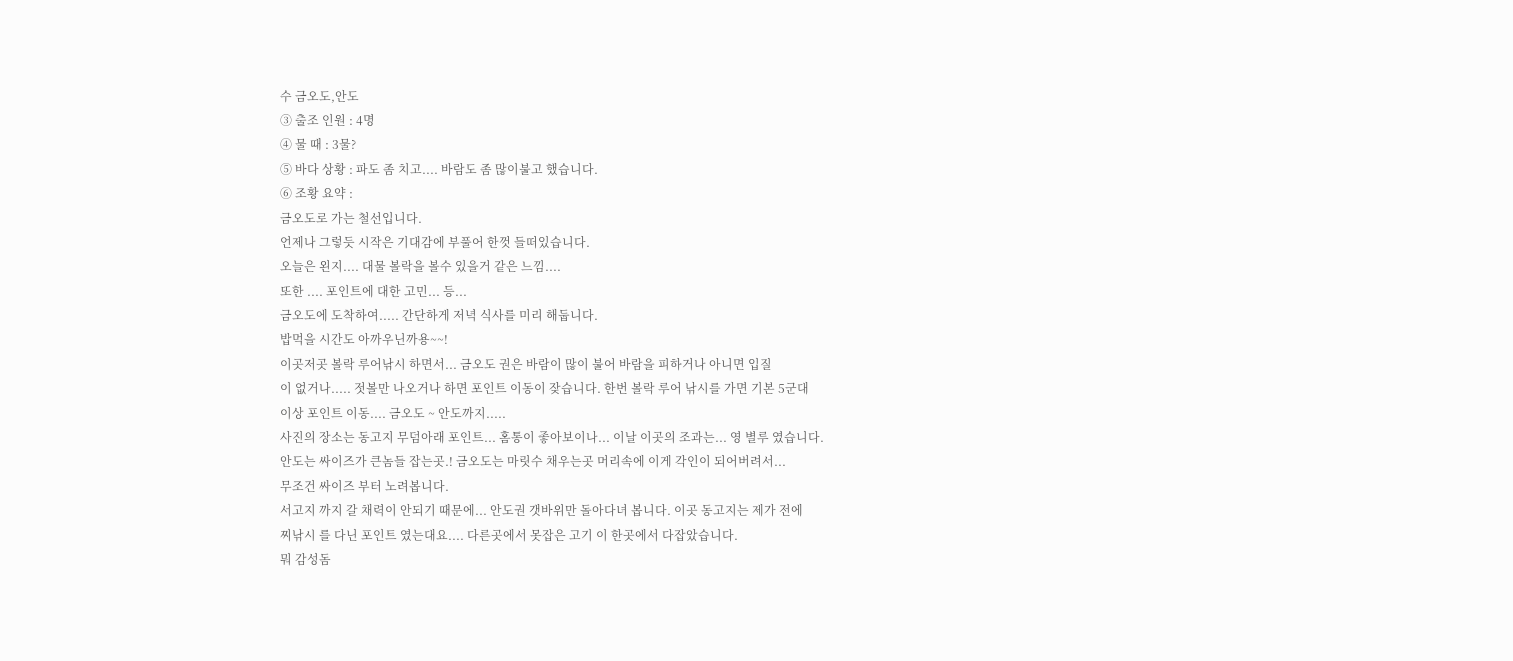수 금오도,안도
③ 출조 인원 : 4명
④ 물 때 : 3물?
⑤ 바다 상황 : 파도 좀 치고.... 바람도 좀 많이불고 했습니다.
⑥ 조황 요약 :
금오도로 가는 철선입니다.
언제나 그렇듯 시작은 기대감에 부풀어 한껏 들떠있습니다.
오늘은 왼지.... 대물 볼락을 볼수 있을거 같은 느낌....
또한 .... 포인트에 대한 고민... 등...
금오도에 도착하여..... 간단하게 저녁 식사를 미리 해둡니다.
밥먹을 시간도 아까우닌까용~~!
이곳저곳 볼락 루어낚시 하면서... 금오도 권은 바람이 많이 불어 바람을 피하거나 아니면 입질
이 없거나..... 젓볼만 나오거나 하면 포인트 이동이 잦습니다. 한번 볼락 루어 낚시를 가면 기본 5군대
이상 포인트 이동.... 금오도 ~ 안도까지.....
사진의 장소는 동고지 무덤아래 포인트... 홈통이 좋아보이나... 이날 이곳의 조과는... 영 별루 였습니다.
안도는 싸이즈가 큰놈들 잡는곳.! 금오도는 마릿수 채우는곳 머리속에 이게 각인이 되어버려서...
무조건 싸이즈 부터 노려봅니다.
서고지 까지 갈 채력이 안되기 때문에... 안도권 갯바위만 돌아다녀 봅니다. 이곳 동고지는 제가 전에
찌낚시 를 다닌 포인트 였는대요.... 다른곳에서 못잡은 고기 이 한곳에서 다잡았습니다.
뭐 감성돔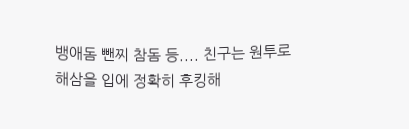뱅애돔 뺀찌 참돔 등.... 친구는 원투로 해삼을 입에 정확히 후킹해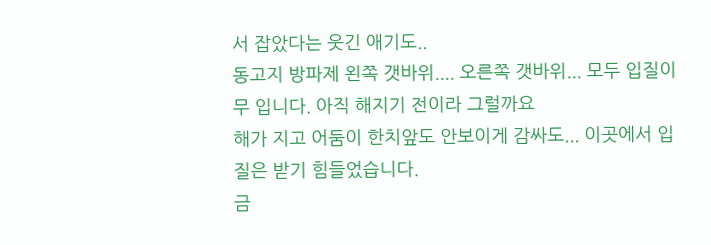서 잡았다는 웃긴 애기도..
동고지 방파제 왼쪽 갯바위.... 오른쪽 갯바위... 모두 입질이 무 입니다. 아직 해지기 전이라 그럴까요
해가 지고 어둠이 한치앞도 안보이게 감싸도... 이곳에서 입질은 받기 힘들었습니다.
금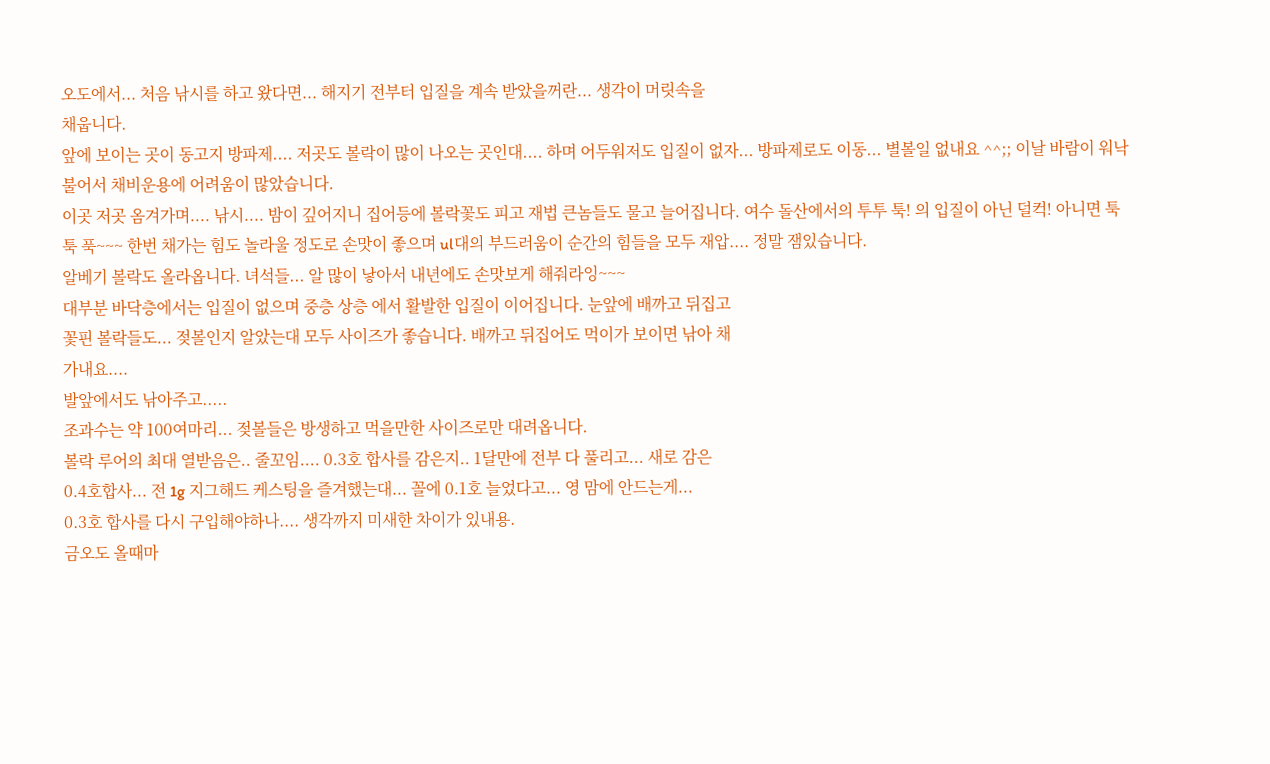오도에서... 처음 낚시를 하고 왔다면... 해지기 전부터 입질을 계속 받았을꺼란... 생각이 머릿속을
채웁니다.
앞에 보이는 곳이 동고지 방파제.... 저곳도 볼락이 많이 나오는 곳인대.... 하며 어두워저도 입질이 없자... 방파제로도 이동... 별볼일 없내요 ^^;; 이날 바람이 워낙 불어서 채비운용에 어려움이 많았습니다.
이곳 저곳 옴겨가며.... 낚시.... 밤이 깊어지니 집어등에 볼락꽃도 피고 재법 큰놈들도 물고 늘어집니다. 여수 돌산에서의 투투 툭! 의 입질이 아닌 덜컥! 아니면 툭툭 푹~~~ 한번 채가는 힘도 놀라울 정도로 손맛이 좋으며 ul대의 부드러움이 순간의 힘들을 모두 재압.... 정말 잼있습니다.
알베기 볼락도 올라옵니다. 녀석들... 알 많이 낳아서 내년에도 손맛보게 해줘라잉~~~
대부분 바닥층에서는 입질이 없으며 중층 상층 에서 활발한 입질이 이어집니다. 눈앞에 배까고 뒤집고
꽃핀 볼락들도... 젖볼인지 알았는대 모두 사이즈가 좋습니다. 배까고 뒤집어도 먹이가 보이면 낚아 채
가내요....
발앞에서도 낚아주고.....
조과수는 약 100여마리... 젖볼들은 방생하고 먹을만한 사이즈로만 대려옵니다.
볼락 루어의 최대 열받음은.. 줄꼬임.... 0.3호 합사를 감은지.. 1달만에 전부 다 풀리고... 새로 감은
0.4호합사... 전 1g 지그해드 케스팅을 즐겨했는대... 꼴에 0.1호 늘었다고... 영 맘에 안드는게...
0.3호 합사를 다시 구입해야하나.... 생각까지 미새한 차이가 있내용.
금오도 올때마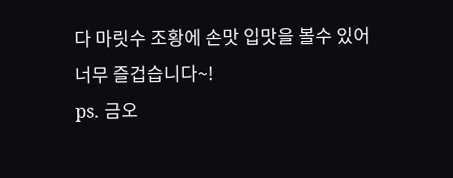다 마릿수 조황에 손맛 입맛을 볼수 있어 너무 즐겁습니다~!
ps. 금오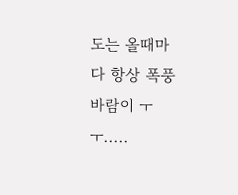도는 올때마다 항상 폭풍바람이 ㅜㅜ.....